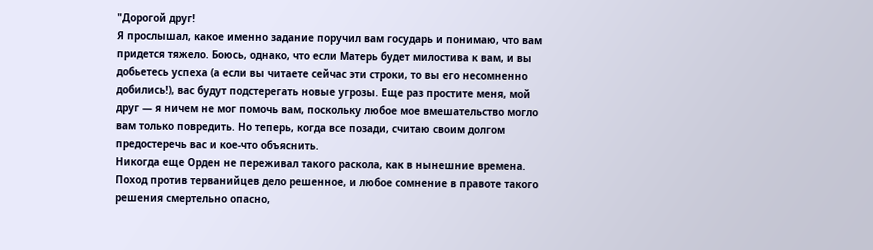"Дорогой друг!
Я прослышал, какое именно задание поручил вам государь и понимаю, что вам придется тяжело. Боюсь, однако, что если Матерь будет милостива к вам, и вы добьетесь успеха (а если вы читаете сейчас эти строки, то вы его несомненно добились!), вас будут подстерегать новые угрозы. Еще раз простите меня, мой друг — я ничем не мог помочь вам, поскольку любое мое вмешательство могло вам только повредить. Но теперь, когда все позади, считаю своим долгом предостеречь вас и кое-что объяснить.
Никогда еще Орден не переживал такого раскола, как в нынешние времена. Поход против терванийцев дело решенное, и любое сомнение в правоте такого решения смертельно опасно,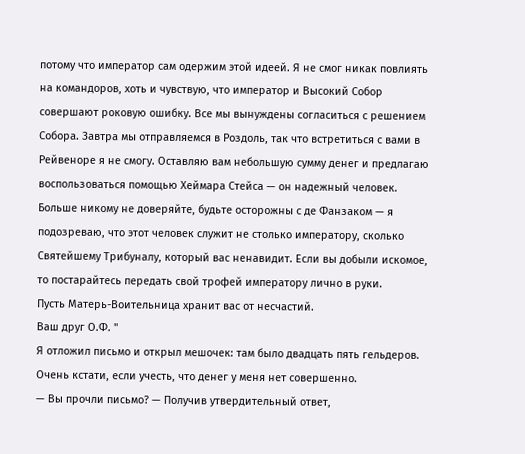потому что император сам одержим этой идеей. Я не смог никак повлиять на командоров, хоть и чувствую, что император и Высокий Собор совершают роковую ошибку. Все мы вынуждены согласиться с решением Собора. Завтра мы отправляемся в Роздоль, так что встретиться с вами в Рейвеноре я не смогу. Оставляю вам небольшую сумму денег и предлагаю воспользоваться помощью Хеймара Стейса — он надежный человек. Больше никому не доверяйте, будьте осторожны с де Фанзаком — я подозреваю, что этот человек служит не столько императору, сколько Святейшему Трибуналу, который вас ненавидит. Если вы добыли искомое, то постарайтесь передать свой трофей императору лично в руки.
Пусть Матерь-Воительница хранит вас от несчастий.
Ваш друг О.Ф. "
Я отложил письмо и открыл мешочек: там было двадцать пять гельдеров. Очень кстати, если учесть, что денег у меня нет совершенно.
— Вы прочли письмо? — Получив утвердительный ответ,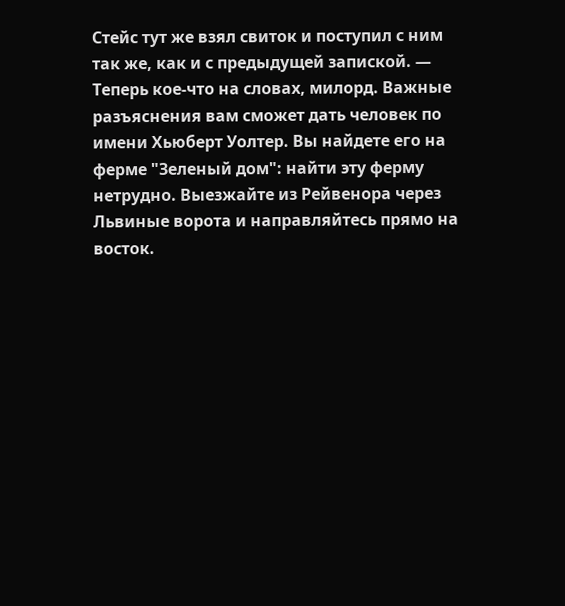Стейс тут же взял свиток и поступил с ним так же, как и с предыдущей запиской. — Теперь кое-что на словах, милорд. Важные разъяснения вам сможет дать человек по имени Хьюберт Уолтер. Вы найдете его на ферме "Зеленый дом": найти эту ферму нетрудно. Выезжайте из Рейвенора через Львиные ворота и направляйтесь прямо на восток.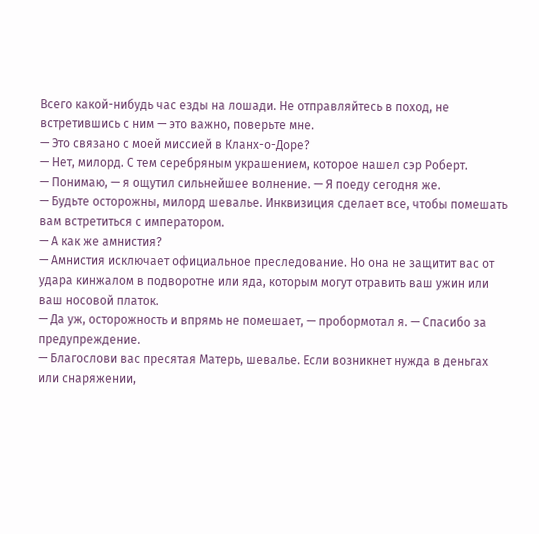Всего какой-нибудь час езды на лошади. Не отправляйтесь в поход, не встретившись с ним — это важно, поверьте мне.
— Это связано с моей миссией в Кланх-о-Доре?
— Нет, милорд. С тем серебряным украшением, которое нашел сэр Роберт.
— Понимаю, — я ощутил сильнейшее волнение. — Я поеду сегодня же.
— Будьте осторожны, милорд шевалье. Инквизиция сделает все, чтобы помешать вам встретиться с императором.
— А как же амнистия?
— Амнистия исключает официальное преследование. Но она не защитит вас от удара кинжалом в подворотне или яда, которым могут отравить ваш ужин или ваш носовой платок.
— Да уж, осторожность и впрямь не помешает, — пробормотал я. — Спасибо за предупреждение.
— Благослови вас пресятая Матерь, шевалье. Если возникнет нужда в деньгах или снаряжении,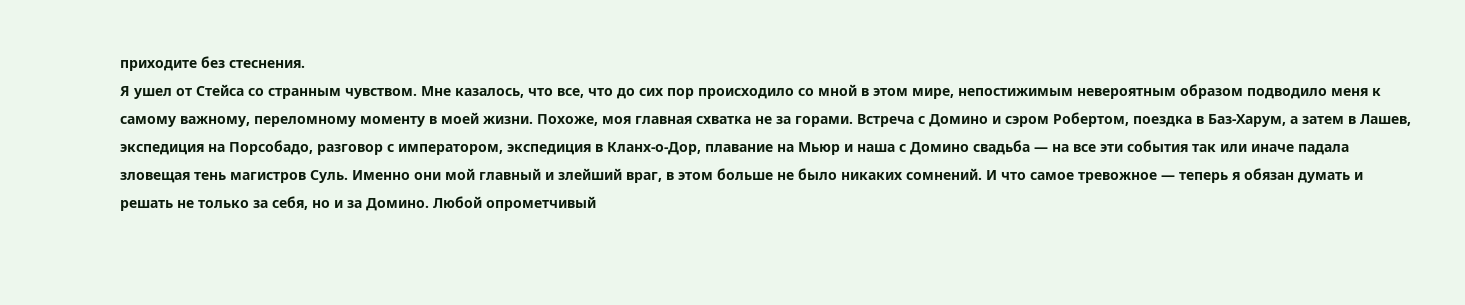приходите без стеснения.
Я ушел от Стейса со странным чувством. Мне казалось, что все, что до сих пор происходило со мной в этом мире, непостижимым невероятным образом подводило меня к самому важному, переломному моменту в моей жизни. Похоже, моя главная схватка не за горами. Встреча с Домино и сэром Робертом, поездка в Баз-Харум, а затем в Лашев, экспедиция на Порсобадо, разговор с императором, экспедиция в Кланх-о-Дор, плавание на Мьюр и наша с Домино свадьба — на все эти события так или иначе падала зловещая тень магистров Суль. Именно они мой главный и злейший враг, в этом больше не было никаких сомнений. И что самое тревожное — теперь я обязан думать и решать не только за себя, но и за Домино. Любой опрометчивый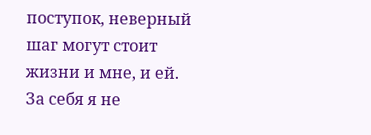поступок, неверный шаг могут стоит жизни и мне, и ей. За себя я не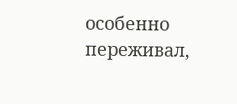особенно переживал,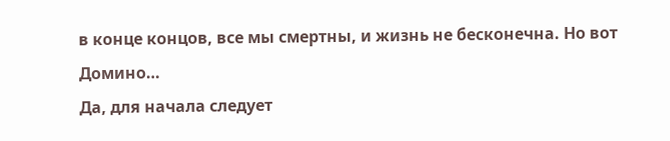в конце концов, все мы смертны, и жизнь не бесконечна. Но вот Домино…
Да, для начала следует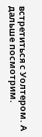встретиться с Уолтером. А дальше посмотрим.